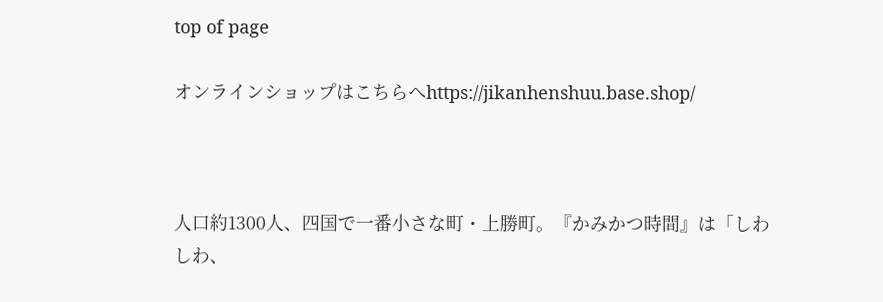top of page

オンラインショップはこちらへhttps://jikanhenshuu.base.shop/



人口約1300人、四国で一番小さな町・上勝町。『かみかつ時間』は「しわしわ、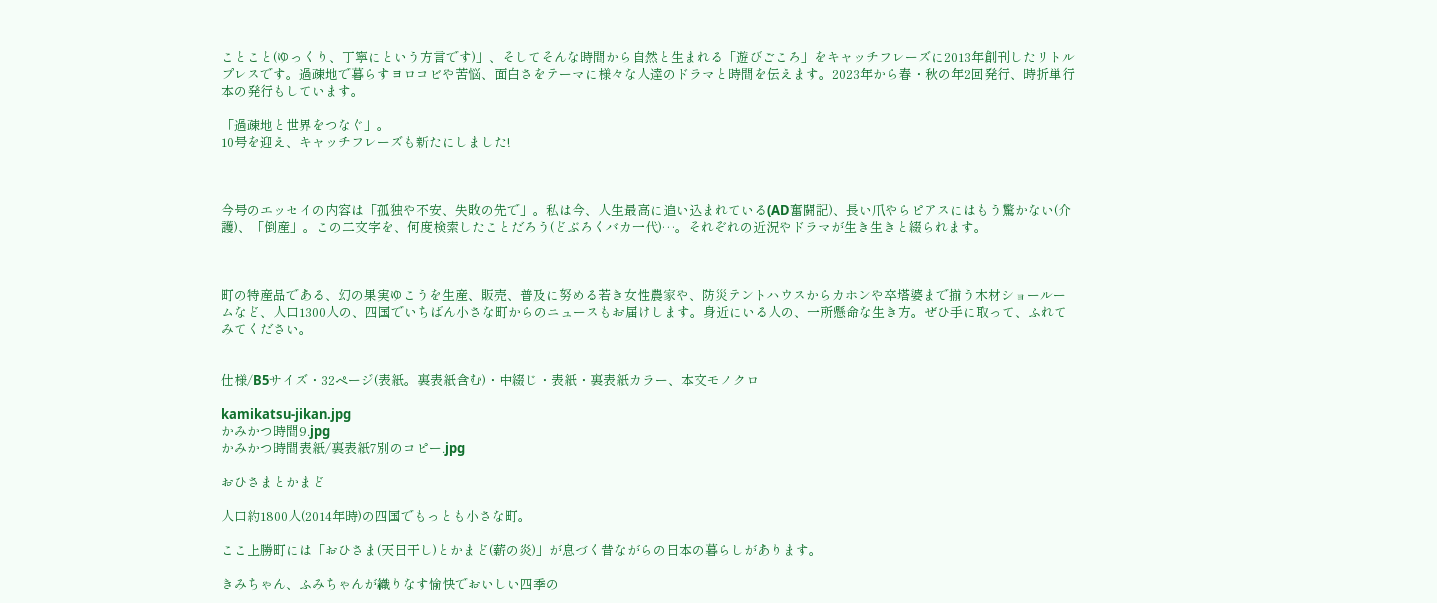ことこと(ゆっくり、丁寧にという方言です)」、そしてそんな時間から自然と生まれる「遊びごころ」をキャッチフレーズに2013年創刊したリトルプレスです。過疎地で暮らすヨロコビや苦悩、面白さをテーマに様々な人達のドラマと時間を伝えます。2023年から春・秋の年2回発行、時折単行本の発行もしています。

「過疎地と世界をつなぐ」。
10号を迎え、キャッチフレーズも新たにしました!



今号のエッセイの内容は「孤独や不安、失敗の先で」。私は今、人生最高に追い込まれている(AD奮闘記)、長い爪やらピアスにはもう驚かない(介護)、「倒産」。この二文字を、何度検索したことだろう(どぶろくバカ一代)…。それぞれの近況やドラマが生き生きと綴られます。



町の特産品である、幻の果実ゆこうを生産、販売、普及に努める若き女性農家や、防災テントハウスからカホンや卒塔婆まで揃う木材ショールームなど、人口1300人の、四国でいちばん小さな町からのニュースもお届けします。身近にいる人の、一所懸命な生き方。ぜひ手に取って、ふれてみてください。


仕様/B5サイズ・32ページ(表紙。裏表紙含む)・中綴じ・表紙・裏表紙カラー、本文モノクロ

kamikatsu-jikan.jpg
かみかつ時間9.jpg
かみかつ時間表紙/裏表紙7別のコピー.jpg

おひさまとかまど

人口約1800人(2014年時)の四国でもっとも小さな町。

ここ上勝町には「おひさま(天日干し)とかまど(薪の炎)」が息づく昔ながらの日本の暮らしがあります。

きみちゃん、ふみちゃんが織りなす愉快でおいしい四季の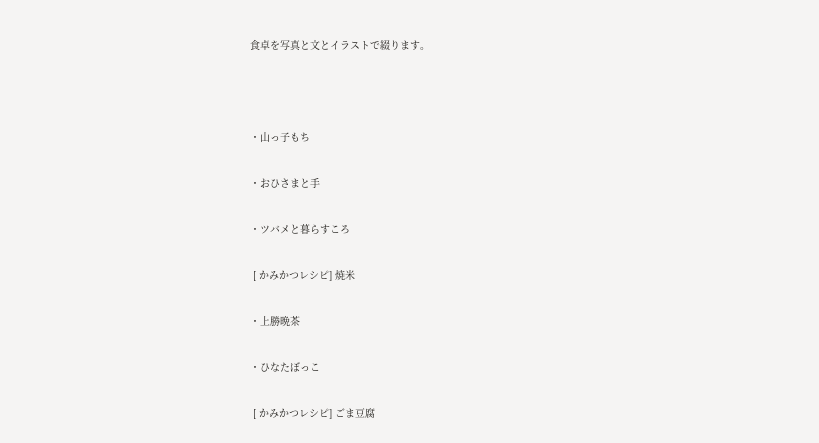食卓を写真と文とイラストで綴ります。



・山っ子もち

・おひさまと手

・ツバメと暮らすころ

 [ かみかつレシピ] 焼米

・上勝晩茶

・ひなたぼっこ

 [ かみかつレシピ] ごま豆腐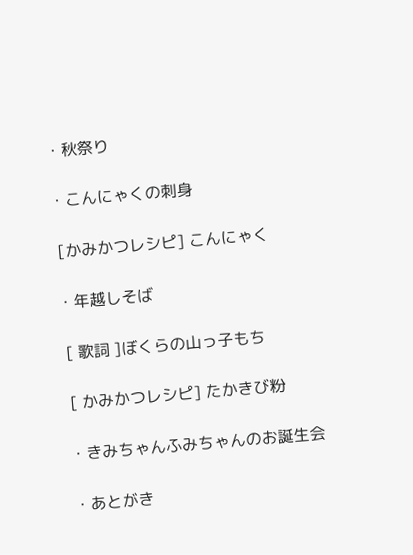・秋祭り

・こんにゃくの刺身

 [かみかつレシピ] こんにゃく

・年越しそば

 [ 歌詞 ]ぼくらの山っ子もち

 [ かみかつレシピ] たかきび粉

・きみちゃんふみちゃんのお誕生会

・あとがき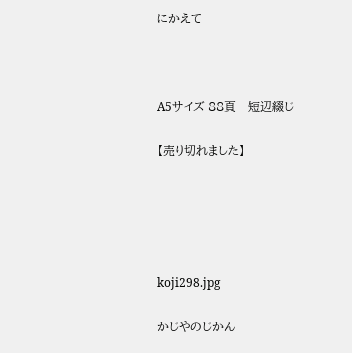にかえて



A5サイズ 88頁   短辺綴じ

【売り切れました】





koji298.jpg

かじやのじかん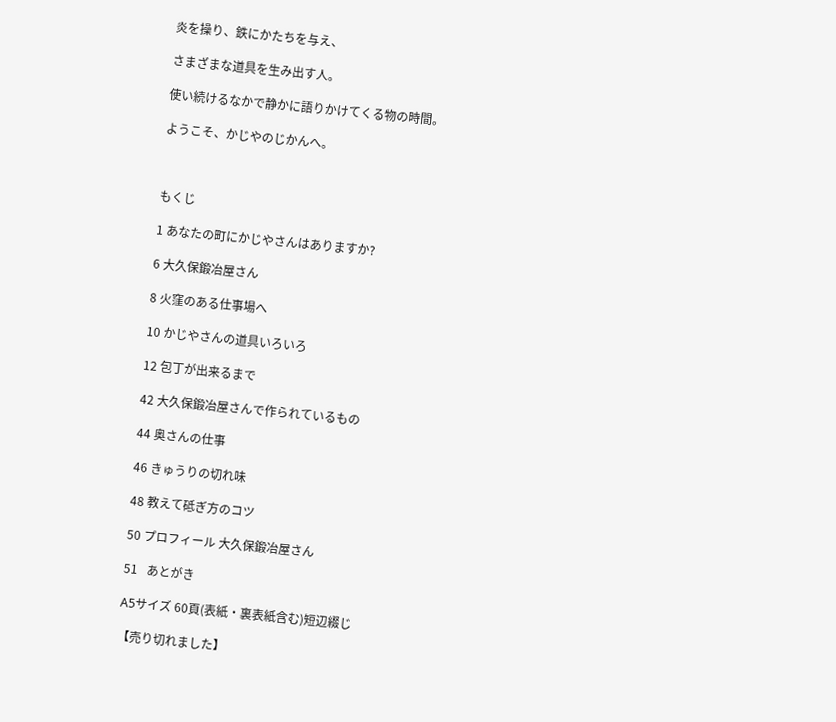炎を操り、鉄にかたちを与え、

さまざまな道具を生み出す人。

使い続けるなかで静かに語りかけてくる物の時間。

ようこそ、かじやのじかんへ。



もくじ

1 あなたの町にかじやさんはありますか?

6 大久保鍛冶屋さん

8 火窪のある仕事場へ

10 かじやさんの道具いろいろ

12 包丁が出来るまで

42 大久保鍛冶屋さんで作られているもの

44 奥さんの仕事

46 きゅうりの切れ味

48 教えて砥ぎ方のコツ

50 プロフィール 大久保鍛冶屋さん

51   あとがき

A5サイズ 60頁(表紙・裏表紙含む)短辺綴じ

【売り切れました】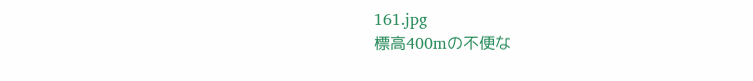161.jpg
標高400mの不便な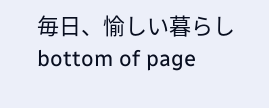毎日、愉しい暮らし
bottom of page